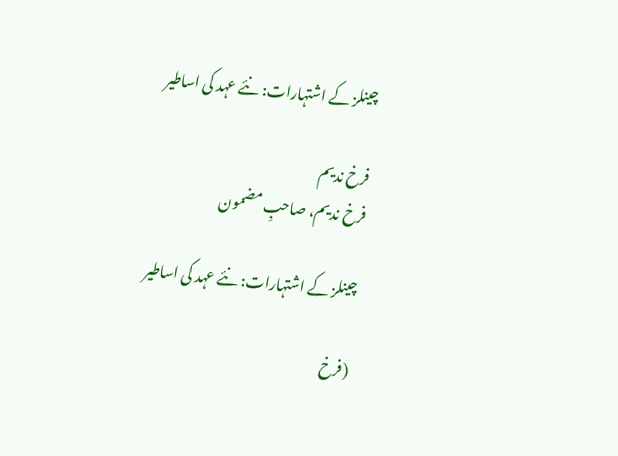چینلز کے اشتہارات: نئے عہد کی اساطیر

فرخ ندیم
فرخ ندیم، صاحبِ مضمون

چینلز کے اشتہارات: نئے عہد کی اساطیر

(فرخ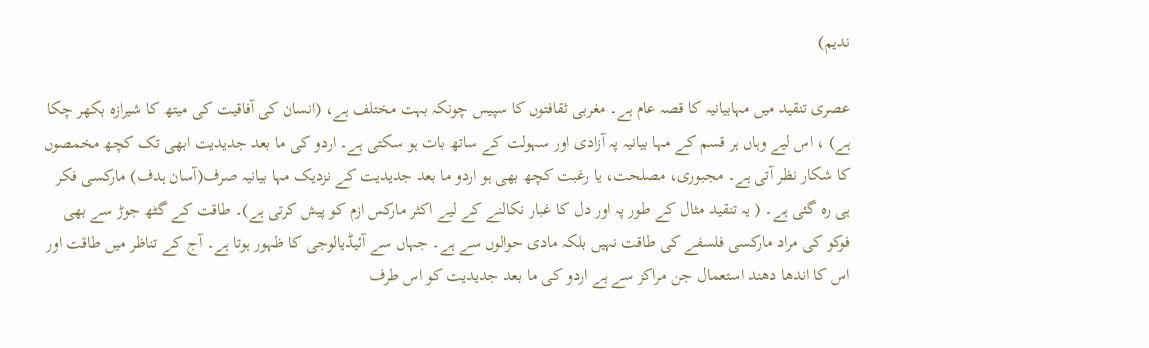ندیم)

عصری تنقید میں مہابیانیہ کا قصہ عام ہے۔ مغربی ثقافتوں کا سپیس چونکہ بہت مختلف ہے، (انسان کی آفاقیت کی میتھ کا شیرازہ بکھر چکا ہے) ، اس لیے وہاں ہر قسم کے مہا بیانیہ پہ آزادی اور سہولت کے ساتھ بات ہو سکتی ہے۔ اردو کی ما بعد جدیدیت ابھی تک کچھ مخمصوں کا شکار نظر آتی ہے۔ مجبوری، مصلحت، یا رغبت کچھ بھی ہو اردو ما بعد جدیدیت کے نزدیک مہا بیانیہ صرف(آسان ہدف) مارکسی فکر ہی رہ گئی ہے۔ ( یہ تنقید مثال کے طور پہ اور دل کا غبار نکالنے کے لیے اکثر مارکس ازم کو پیش کرتی ہے)۔ طاقت کے گٹھ جوڑ سے بھی فوکو کی مراد مارکسی فلسفے کی طاقت نہیں بلکہ مادی حوالوں سے ہے۔ جہاں سے آئیڈیالوجی کا ظہور ہوتا ہے۔ آج کے تناظر میں طاقت اور اس کا اندھا دھند استعمال جن مراکز سے ہے اردو کی ما بعد جدیدیت کو اس طرف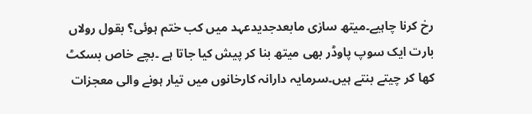رخ کرنا چاہیے۔میتھ سازی مابعدجدیدعہد میں کب ختم ہوئی؟ بقول رولاں بارت ایک سوپ پاوڈر بھی میتھ بنا کر پیش کیا جاتا ہے ۔بچے خاص بسکٹ کھا کر چیتے بنتے ہیں۔سرمایہ دارانہ کارخانوں میں تیار ہونے والی معجزات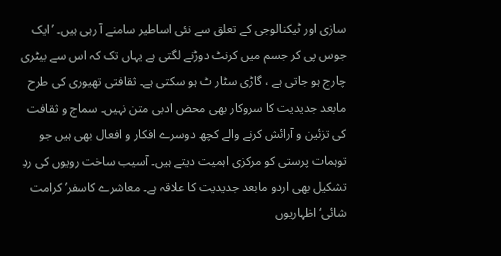سازی اور ٹیکنالوجی کے تعلق سے نئی اساطیر سامنے آ رہی ہیں۔ ’ایک جوس پی کر جسم میں کرنٹ دوڑنے لگتی ہے یہاں تک کہ اس سے بیٹری چارج ہو جاتی ہے ، گاڑی سٹار ٹ ہو سکتی ہے۔ ثقافتی تھیوری کی طرح مابعد جدیدیت کا سروکار بھی محض ادبی متن نہیں۔ سماج و ثقافت کی تزئین و آرائش کرنے والے کچھ دوسرے افکار و افعال بھی ہیں جو توہمات پرستی کو مرکزی اہمیت دیتے ہیں۔ آسیب ساخت رویوں کی ردِ تشکیل بھی اردو مابعد جدیدیت کا علاقہ ہے۔ معاشرے کاسفر’ کرامت شائی‘ اظہاریوں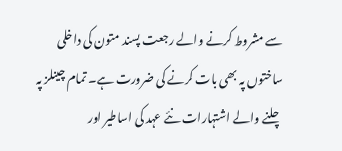سے مشروط کرنے والے رجعت پسند متون کی داخلی ساختوں پہ بھی بات کرنے کی ضرورت ہے۔ تمام چینلز پہ چلنے والے اشتہارات نئے عہد کی اساطیر اور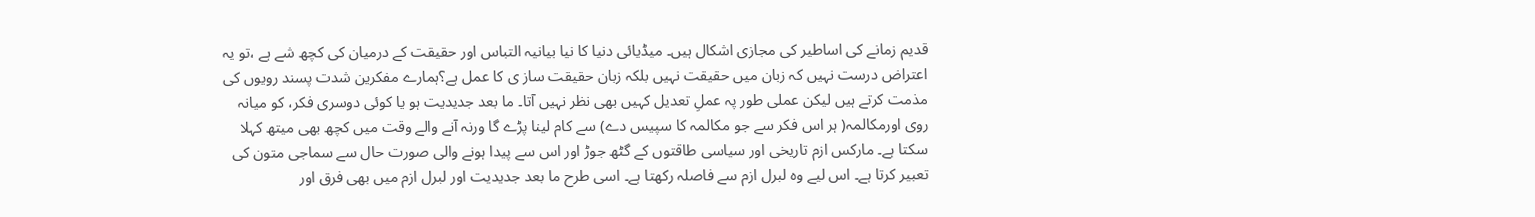قدیم زمانے کی اساطیر کی مجازی اشکال ہیں۔ میڈیائی دنیا کا نیا بیانیہ التباس اور حقیقت کے درمیان کی کچھ شے ہے ،تو یہ اعتراض درست نہیں کہ زبان میں حقیقت نہیں بلکہ زبان حقیقت ساز ی کا عمل ہے؟ہمارے مفکرین شدت پسند رویوں کی مذمت کرتے ہیں لیکن عملی طور پہ عملِ تعدیل کہیں بھی نظر نہیں آتا۔ ما بعد جدیدیت ہو یا کوئی دوسری فکر، کو میانہ روی اورمکالمہ( ہر اس فکر سے جو مکالمہ کا سپیس دے) سے کام لینا پڑے گا ورنہ آنے والے وقت میں کچھ بھی میتھ کہلا سکتا ہے۔ مارکس ازم تاریخی اور سیاسی طاقتوں کے گٹھ جوڑ اور اس سے پیدا ہونے والی صورت حال سے سماجی متون کی تعبیر کرتا ہے۔ اس لیے وہ لبرل ازم سے فاصلہ رکھتا ہے۔ اسی طرح ما بعد جدیدیت اور لبرل ازم میں بھی فرق اور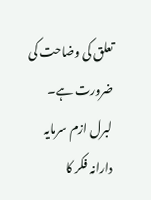تعلق کی وضاحت کی ضرورت ہے۔ لبرل ازم سرمایہ دارانہ فکر کا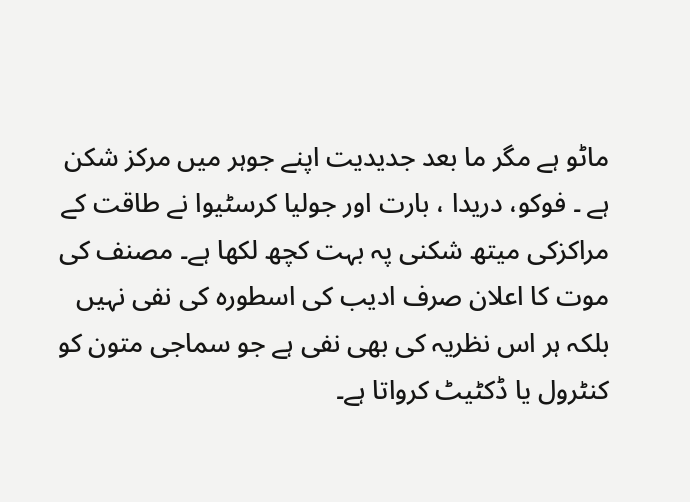ماٹو ہے مگر ما بعد جدیدیت اپنے جوہر میں مرکز شکن ہے ۔ فوکو، دریدا ، بارت اور جولیا کرسٹیوا نے طاقت کے مراکزکی میتھ شکنی پہ بہت کچھ لکھا ہے۔ مصنف کی موت کا اعلان صرف ادیب کی اسطورہ کی نفی نہیں بلکہ ہر اس نظریہ کی بھی نفی ہے جو سماجی متون کو کنٹرول یا ڈکٹیٹ کرواتا ہے۔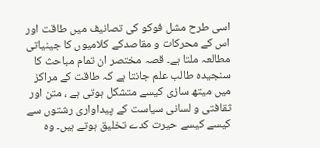اسی طرح مشل فوکو کی تصانیف میں طاقت اور اس کے محرکات و مقاصدکے کلامیوں کا جینیاتی مطالعہ ملتا ہے۔ قصہ مختصر ان تمام مباحث کا سنجیدہ طالب علم جانتا ہے کہ طاقت کے مراکز میں میتھ سازی کیسے متشکل ہوتی ہے ، متن اور ثقافتی و لسانی سیاست کے پیداواری رشتوں سے کیسے کیسے حیرت کدے تخلیق ہوتے ہیں۔ وہ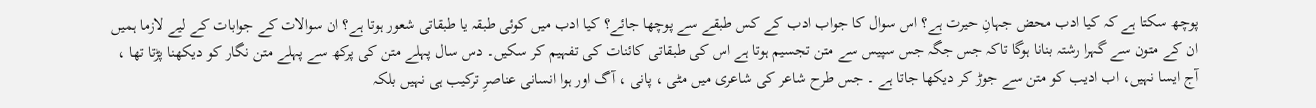پوچھ سکتا ہے کہ کیا ادب محض جہانِ حیرت ہے؟ اس سوال کا جواب ادب کے کس طبقے سے پوچھا جائے؟ کیا ادب میں کوئی طبقہ یا طبقاتی شعور ہوتا ہے؟ ان سوالات کے جوابات کے لیے لازما ہمیں ان کے متون سے گہرا رشتہ بنانا ہوگا تاکہ جس جگہ جس سپیس سے متن تجسیم ہوتا ہے اس کی طبقاتی کائنات کی تفہیم کر سکیں۔ دس سال پہلے متن کی پرکھ سے پہلے متن نگار کو دیکھنا پڑتا تھا ، آج ایسا نہیں، اب ادیب کو متن سے جوڑ کر دیکھا جاتا ہے ۔ جس طرح شاعر کی شاعری میں مٹی ، پانی ، آگ اور ہوا انسانی عناصرِ ترکیب ہی نہیں بلکہ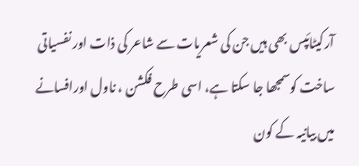آرکیٹائپس بھی ہیں جن کی شعریات سے شاعر کی ذات اور نفسیاتی ساخت کوسمجھا جا سکتا ہے، اسی طرح فکشن ، ناول اورافسانے میں بیانیہ کے کون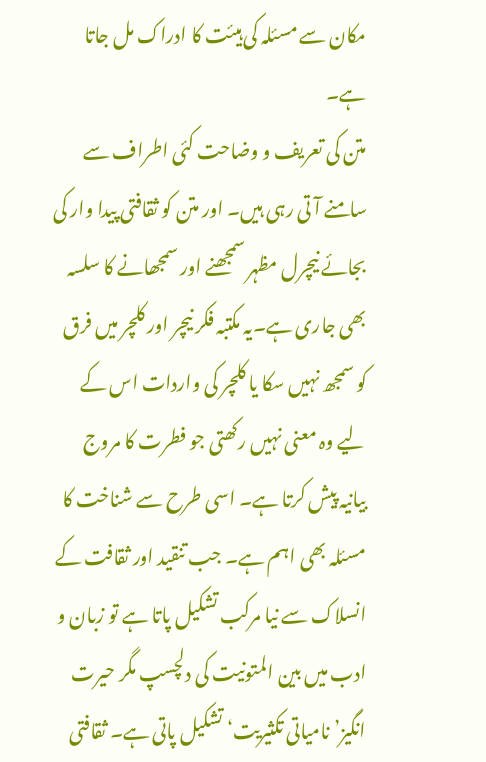مکان سے مسئلہ کی ہیئت کا ادراک مل جاتا ہے۔
متن کی تعریف و وضاحت کئی اطراف سے سامنے آ تی رہی ہیں۔ اور متن کو ثقافتی پیدا وار کی بجائے نیچرل مظہر سمجھنے اور سمجھانے کا سلسہ بھی جاری ہے۔یہ مکتبہ فکر نیچر اور کلچر میں فرق کو سمجھ نہیں سکا یا کلچر کی واردات اس کے لیے وہ معنی نہیں رکھتی جو فطرت کا مروج بیانیہ پیش کرتا ہے۔ اسی طرح سے شناخت کا مسئلہ بھی اہم ہے۔ جب تنقید اور ثقافت کے انسلاک سے نیا مرکب تشکیل پاتا ہے تو زبان و ادب میں بین المتونیت کی دلچسپ مگر حیرت انگیز’ نامیاتی تکثیریت‘ تشکیل پاتی ہے۔ ثقافتی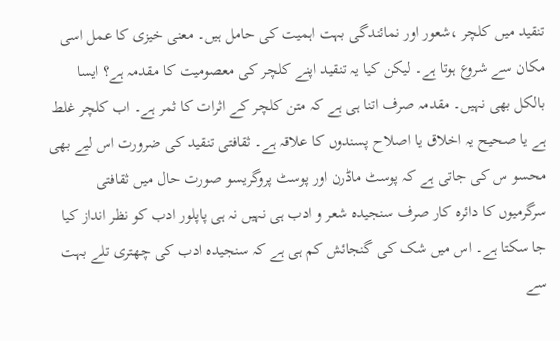تنقید میں کلچر ،شعور اور نمائندگی بہت اہمیت کی حامل ہیں۔ معنی خیزی کا عمل اسی مکان سے شروع ہوتا ہے۔ لیکن کیا یہ تنقید اپنے کلچر کی معصومیت کا مقدمہ ہے؟ ایسا بالکل بھی نہیں۔ مقدمہ صرف اتنا ہی ہے کہ متن کلچر کے اثرات کا ثمر ہے۔ اب کلچر غلط ہے یا صحیح یہ اخلاق یا اصلاح پسندوں کا علاقہ ہے۔ ثقافتی تنقید کی ضرورت اس لیے بھی محسو س کی جاتی ہے کہ پوسٹ ماڈرن اور پوسٹ پروگریسو صورت حال میں ثقافتی سرگرمیوں کا دائرہ کار صرف سنجیدہ شعر و ادب ہی نہیں نہ ہی پاپلور ادب کو نظر انداز کیا جا سکتا ہے۔ اس میں شک کی گنجائش کم ہی ہے کہ سنجیدہ ادب کی چھتری تلے بہت سے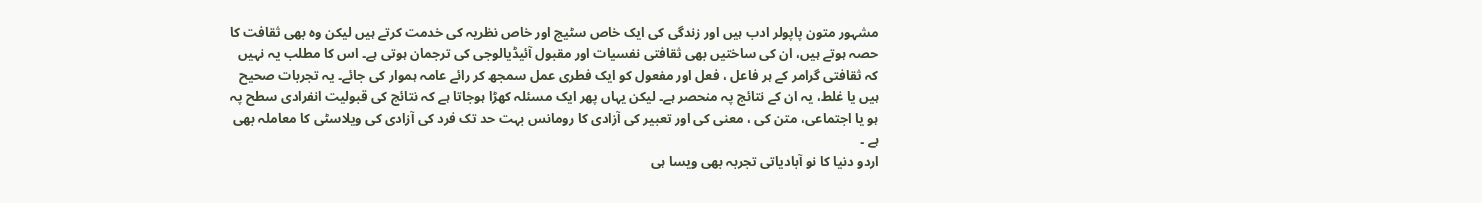مشہور متون پاپولر ادب ہیں اور زندگی کی ایک خاص سٹیج اور خاص نظریہ کی خدمت کرتے ہیں لیکن وہ بھی ثقافت کا حصہ ہوتے ہیں، ان کی ساختیں بھی ثقافتی نفسیات اور مقبول آئیڈیالوجی کی ترجمان ہوتی ہے۔ اس کا مطلب یہ نہیں کہ ثقافتی گرامر کے ہر فاعل ، فعل اور مفعول کو ایک فطری عمل سمجھ کر رائے عامہ ہموار کی جائے۔ یہ تجربات صحیح ہیں یا غلط، یہ ان کے نتائج پہ منحصر ہے۔ لیکن یہاں پھر ایک مسئلہ کھڑا ہوجاتا ہے کہ نتائج کی قبولیت انفرادی سطح پہ ہو یا اجتماعی، متن کی ، معنی کی اور تعبیر کی آزادی کا رومانس بہت حد تک فرد کی آزادی کی ویلاسٹی کا معاملہ بھی ہے ۔
اردو دنیا کا نو آبادیاتی تجربہ بھی ویسا ہی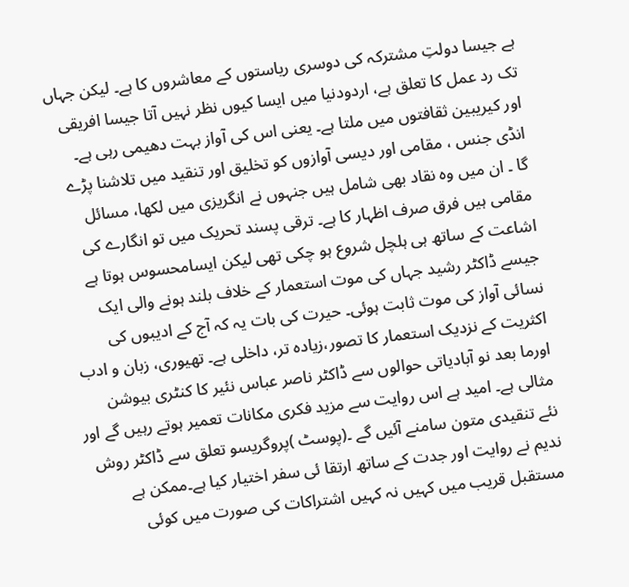ہے جیسا دولتِ مشترکہ کی دوسری ریاستوں کے معاشروں کا ہے۔ لیکن جہاں تک رد عمل کا تعلق ہے، اردودنیا میں ایسا کیوں نظر نہیں آتا جیسا افریقی اور کیریبین ثقافتوں میں ملتا ہے۔ یعنی اس کی آواز بہت دھیمی رہی ہے۔ انڈی جنس ، مقامی اور دیسی آوازوں کو تخلیق اور تنقید میں تلاشنا پڑے گا ۔ ان میں وہ نقاد بھی شامل ہیں جنہوں نے انگریزی میں لکھا، مسائل مقامی ہیں فرق صرف اظہار کا ہے۔ ترقی پسند تحریک میں تو انگارے کی اشاعت کے ساتھ ہی ہلچل شروع ہو چکی تھی لیکن ایسامحسوس ہوتا ہے جیسے ڈاکٹر رشید جہاں کی موت استعمار کے خلاف بلند ہونے والی ایک نسائی آواز کی موت ثابت ہوئی۔ حیرت کی بات یہ کہ آج کے ادیبوں کی اکثریت کے نزدیک استعمار کا تصور،زیادہ تر، داخلی ہے۔ تھیوری، زبان و ادب اورما بعد نو آبادیاتی حوالوں سے ڈاکٹر ناصر عباس نئیر کا کنٹری بیوشن مثالی ہے۔ امید ہے اس روایت سے مزید فکری مکانات تعمیر ہوتے رہیں گے اور نئے تنقیدی متون سامنے آئیں گے ۔(پوسٹ )پروگریسو تعلق سے ڈاکٹر روش ندیم نے روایت اور جدت کے ساتھ ارتقا ئی سفر اختیار کیا ہے۔ممکن ہے مستقبل قریب میں کہیں نہ کہیں اشتراکات کی صورت میں کوئی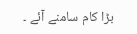بڑا کام سامنے آئے ۔